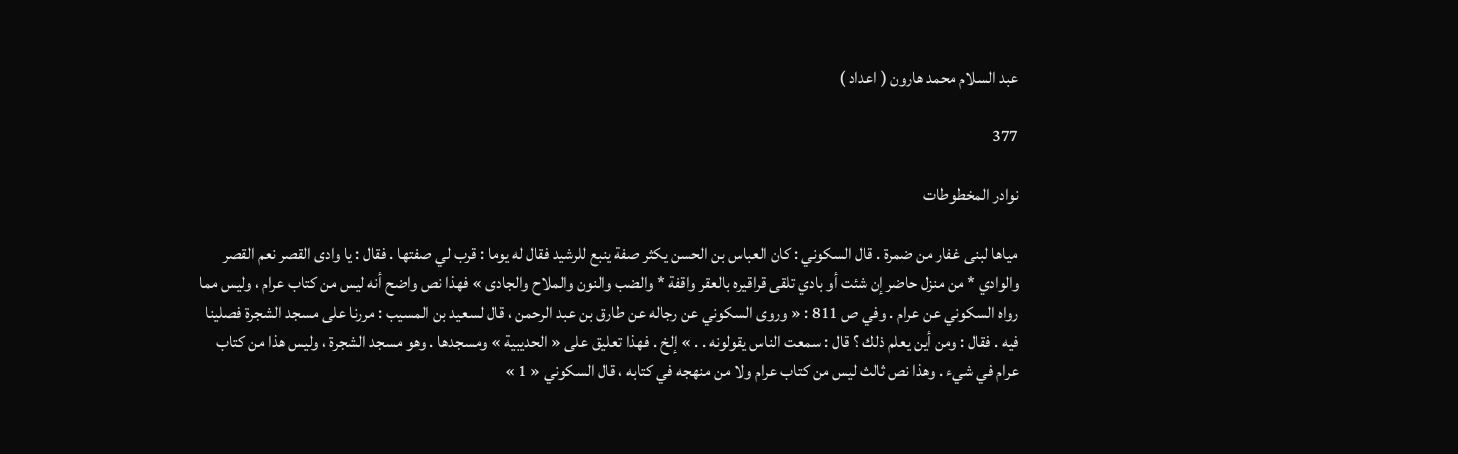عبد السلام محمد هارون ( اعداد )

377

نوادر المخطوطات

مياها لبنى غفار من ضمرة . قال السكوني : كان العباس بن الحسن يكثر صفة ينبع للرشيد فقال له يوما : قرب لي صفتها . فقال : يا وادى القصر نعم القصر والوادي * من منزل حاضر إن شئت أو بادي تلقى قراقيره بالعقر واقفة * والضب والنون والملاح والجادى » فهذا نص واضح أنه ليس من كتاب عرام ، وليس مما رواه السكوني عن عرام . وفي ص 811 : « وروى السكوني عن رجاله عن طارق بن عبد الرحمن ، قال لسعيد بن المسيب : مررنا على مسجد الشجرة فصلينا فيه . فقال : ومن أين يعلم ذلك ؟ قال : سمعت الناس يقولونه . . » إلخ . فهذا تعليق على « الحديبية » ومسجدها . وهو مسجد الشجرة ، وليس هذا من كتاب عرام في شيء . وهذا نص ثالث ليس من كتاب عرام ولا من منهجه في كتابه ، قال السكوني « 1 »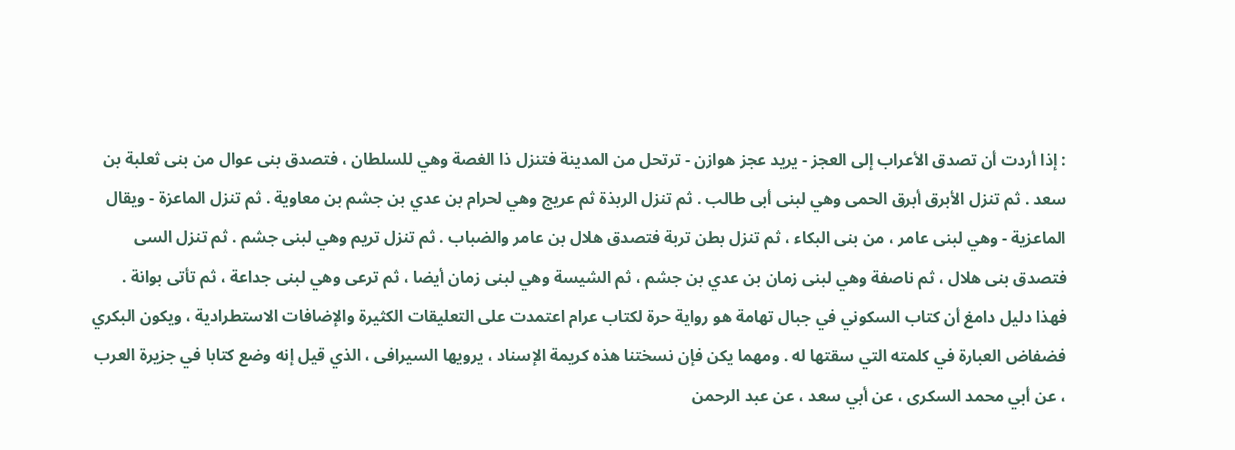: إذا أردت أن تصدق الأعراب إلى العجز - يريد عجز هوازن - ترتحل من المدينة فتنزل ذا الغصة وهي للسلطان ، فتصدق بنى عوال من بنى ثعلبة بن سعد . ثم تنزل الأبرق أبرق الحمى وهي لبنى أبى طالب . ثم تنزل الربذة ثم عريج وهي لحرام بن عدي بن جشم بن معاوية . ثم تنزل الماعزة - ويقال الماعزية - وهي لبنى عامر ، من بنى البكاء ، ثم تنزل بطن تربة فتصدق هلال بن عامر والضباب . ثم تنزل تريم وهي لبنى جشم . ثم تنزل السى فتصدق بنى هلال ، ثم ناصفة وهي لبنى زمان بن عدي بن جشم ، ثم الشيسة وهي لبنى زمان أيضا ، ثم ترعى وهي لبنى جداعة ، ثم تأتى بوانة . فهذا دليل دامغ أن كتاب السكوني في جبال تهامة هو رواية حرة لكتاب عرام اعتمدت على التعليقات الكثيرة والإضافات الاستطرادية ، ويكون البكري فضفاض العبارة في كلمته التي سقتها له . ومهما يكن فإن نسختنا هذه كريمة الإسناد ، يرويها السيرافى ، الذي قيل إنه وضع كتابا في جزيرة العرب ، عن أبي محمد السكرى ، عن أبي سعد ، عن عبد الرحمن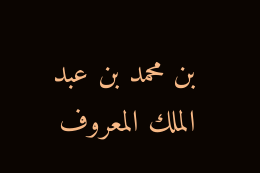بن محمد بن عبد الملك المعروف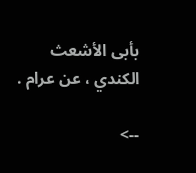بأبى الأشعث الكندي ، عن عرام .

-->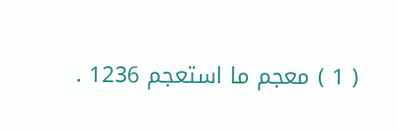( 1 ) معجم ما استعجم 1236 .